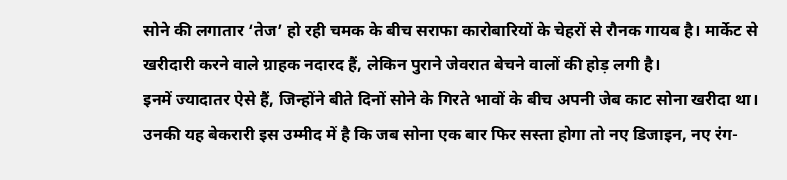सोने की लगातार ‘तेज’ हो रही चमक के बीच सराफा कारोबारियों के चेहरों से रौनक गायब है। मार्केट से खरीदारी करने वाले ग्राहक नदारद हैं, लेकिन पुराने जेवरात बेचने वालों की होड़ लगी है।
इनमें ज्यादातर ऐसे हैं, जिन्होंने बीते दिनों सोने के गिरते भावों के बीच अपनी जेब काट सोना खरीदा था। उनकी यह बेकरारी इस उम्मीद में है कि जब सोना एक बार फिर सस्ता होगा तो नए डिजाइन, नए रंग-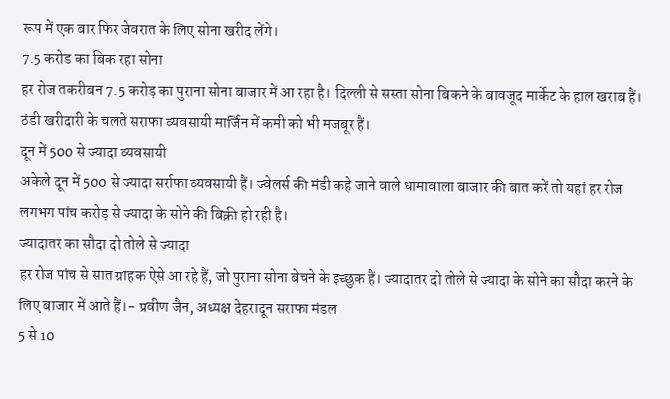रूप में एक बार फिर जेवरात के लिए सोना खरीद लेंगे।
7.5 करोड का बिक रहा सोना
हर रोज तकरीबन 7.5 करोड़ का पुराना सोना बाजार में आ रहा है। दिल्ली से सस्ता सोना बिकने के बावजूद मार्केट के हाल खराब हैं। ठंडी खरीदारी के चलते सराफा व्यवसायी मार्जिन में कमी को भी मजबूर हैं।
दून में 500 से ज्यादा व्यवसायी
अकेले दून में 500 से ज्यादा सर्राफा व्यवसायी हैं। ज्वेलर्स की मंडी कहे जाने वाले धामावाला बाजार की बात करें तो यहां हर रोज लगभग पांच करोड़ से ज्यादा के सोने की बिक्री हो रही है।
ज्यादातर का सौदा दो तोले से ज्यादा
हर रोज पांच से सात ग्राहक ऐसे आ रहे हैं, जो पुराना सोना बेचने के इच्छुक हैं। ज्यादातर दो तोले से ज्यादा के सोने का सौदा करने के लिए बाजार में आते हैं।- प्रवीण जैन, अध्यक्ष देहरादून सराफा मंडल
5 से 10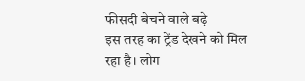फीसदी बेचने वाले बढ़े
इस तरह का ट्रेंड देखने को मिल रहा है। लोग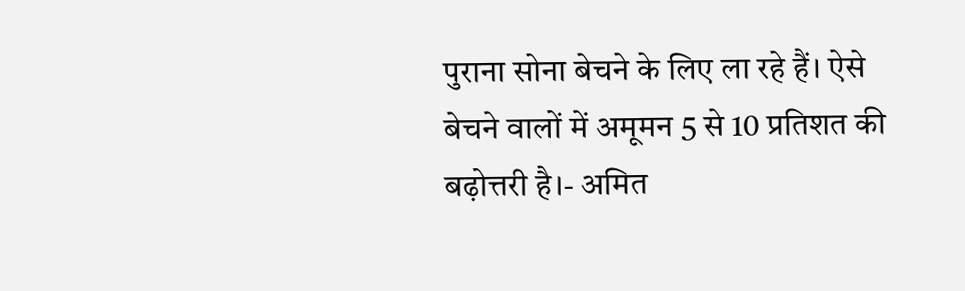पुराना सोना बेचने के लिए ला रहे हैं। ऐसे बेचने वालों में अमूमन 5 से 10 प्रतिशत की बढ़ोत्तरी है।- अमित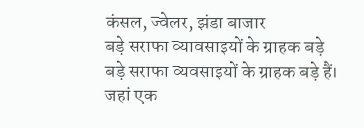कंसल, ज्वेलर, झंडा बाजार
बड़े सराफा व्यावसाइयों के ग्राहक बड़े
बड़े सराफा व्यवसाइयों के ग्राहक बड़े हैं। जहां एक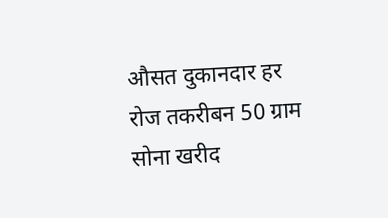औसत दुकानदार हर रोज तकरीबन 50 ग्राम सोना खरीद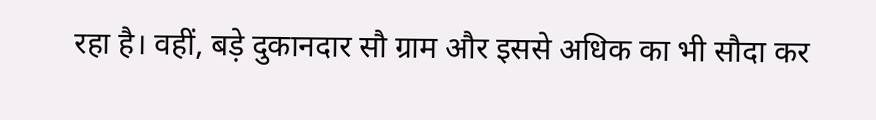रहा है। वहीं, बड़े दुकानदार सौ ग्राम और इससे अधिक का भी सौदा कर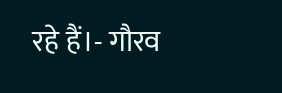रहे हैं।- गौरव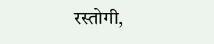रस्तोगी,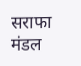सराफा मंडल